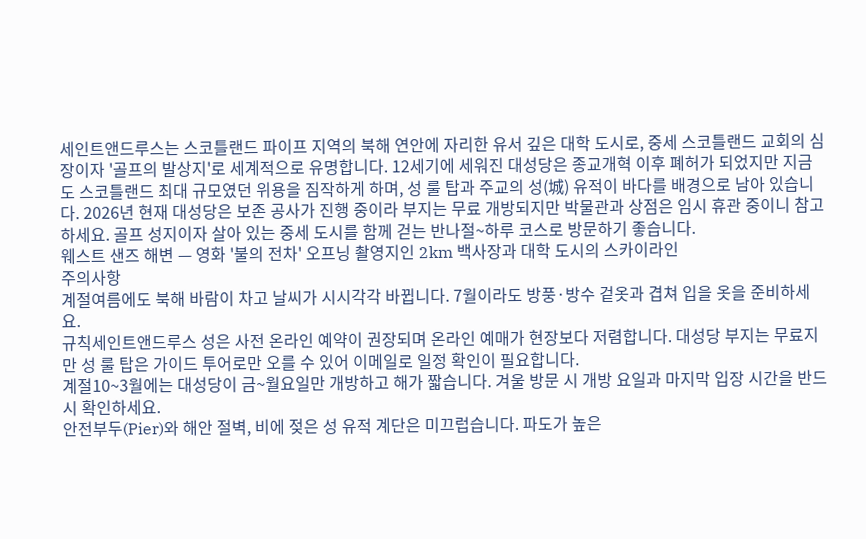세인트앤드루스는 스코틀랜드 파이프 지역의 북해 연안에 자리한 유서 깊은 대학 도시로, 중세 스코틀랜드 교회의 심장이자 '골프의 발상지'로 세계적으로 유명합니다. 12세기에 세워진 대성당은 종교개혁 이후 폐허가 되었지만 지금도 스코틀랜드 최대 규모였던 위용을 짐작하게 하며, 성 룰 탑과 주교의 성(城) 유적이 바다를 배경으로 남아 있습니다. 2026년 현재 대성당은 보존 공사가 진행 중이라 부지는 무료 개방되지만 박물관과 상점은 임시 휴관 중이니 참고하세요. 골프 성지이자 살아 있는 중세 도시를 함께 걷는 반나절~하루 코스로 방문하기 좋습니다.
웨스트 샌즈 해변 — 영화 '불의 전차' 오프닝 촬영지인 2km 백사장과 대학 도시의 스카이라인
주의사항
계절여름에도 북해 바람이 차고 날씨가 시시각각 바뀝니다. 7월이라도 방풍·방수 겉옷과 겹쳐 입을 옷을 준비하세요.
규칙세인트앤드루스 성은 사전 온라인 예약이 권장되며 온라인 예매가 현장보다 저렴합니다. 대성당 부지는 무료지만 성 룰 탑은 가이드 투어로만 오를 수 있어 이메일로 일정 확인이 필요합니다.
계절10~3월에는 대성당이 금~월요일만 개방하고 해가 짧습니다. 겨울 방문 시 개방 요일과 마지막 입장 시간을 반드시 확인하세요.
안전부두(Pier)와 해안 절벽, 비에 젖은 성 유적 계단은 미끄럽습니다. 파도가 높은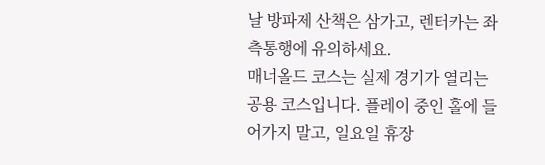날 방파제 산책은 삼가고, 렌터카는 좌측통행에 유의하세요.
매너올드 코스는 실제 경기가 열리는 공용 코스입니다. 플레이 중인 홀에 들어가지 말고, 일요일 휴장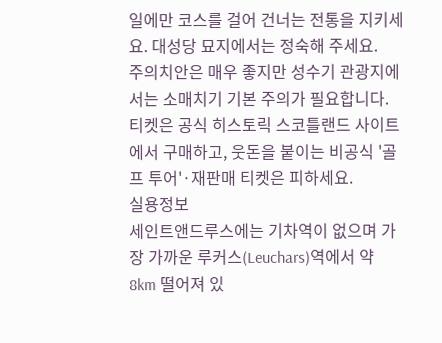일에만 코스를 걸어 건너는 전통을 지키세요. 대성당 묘지에서는 정숙해 주세요.
주의치안은 매우 좋지만 성수기 관광지에서는 소매치기 기본 주의가 필요합니다. 티켓은 공식 히스토릭 스코틀랜드 사이트에서 구매하고, 웃돈을 붙이는 비공식 '골프 투어'·재판매 티켓은 피하세요.
실용정보
세인트앤드루스에는 기차역이 없으며 가장 가까운 루커스(Leuchars)역에서 약 8km 떨어져 있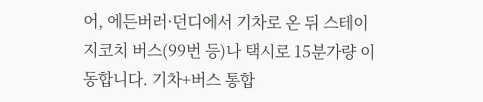어, 에든버러·던디에서 기차로 온 뒤 스테이지코치 버스(99번 등)나 택시로 15분가량 이동합니다. 기차+버스 통합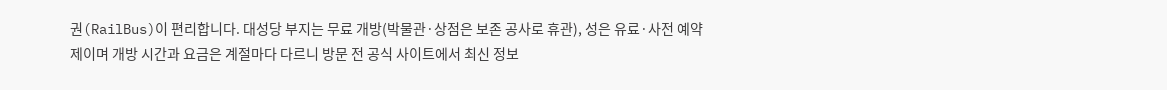권(RailBus)이 편리합니다. 대성당 부지는 무료 개방(박물관·상점은 보존 공사로 휴관), 성은 유료·사전 예약제이며 개방 시간과 요금은 계절마다 다르니 방문 전 공식 사이트에서 최신 정보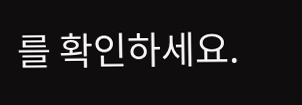를 확인하세요.